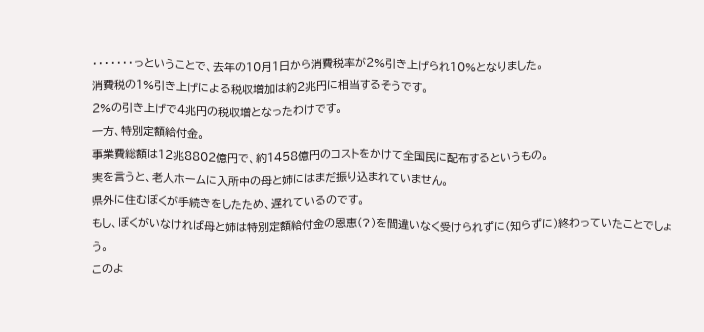・・・・・・・っということで、去年の10月1日から消費税率が2%引き上げられ10%となりました。
消費税の1%引き上げによる税収増加は約2兆円に相当するそうです。
2%の引き上げで4兆円の税収増となったわけです。
一方、特別定額給付金。
事業費総額は12兆8802億円で、約1458億円のコストをかけて全国民に配布するというもの。
実を言うと、老人ホームに入所中の母と姉にはまだ振り込まれていません。
県外に住むぼくが手続きをしたため、遅れているのです。
もし、ぼくがいなければ母と姉は特別定額給付金の恩恵(?)を間違いなく受けられずに(知らずに)終わっていたことでしょう。
このよ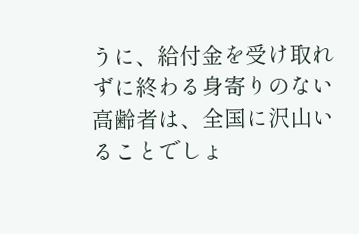うに、給付金を受け取れずに終わる身寄りのない高齢者は、全国に沢山いることでしょ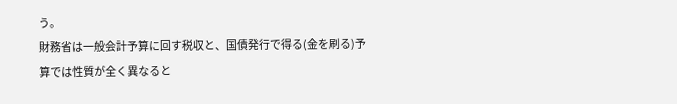う。
財務省は一般会計予算に回す税収と、国債発行で得る(金を刷る)予算では性質が全く異なると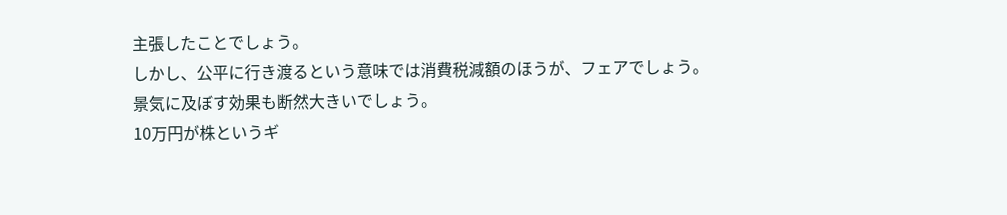主張したことでしょう。
しかし、公平に行き渡るという意味では消費税減額のほうが、フェアでしょう。
景気に及ぼす効果も断然大きいでしょう。
10万円が株というギ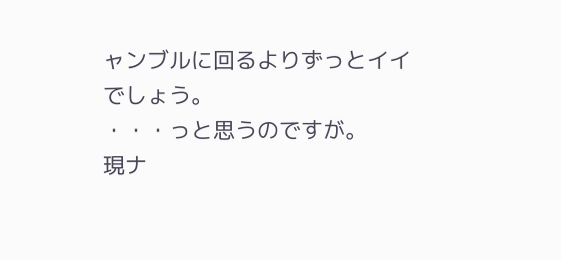ャンブルに回るよりずっとイイでしょう。
・・・っと思うのですが。
現ナ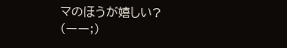マのほうが嬉しい?
(ーー;)